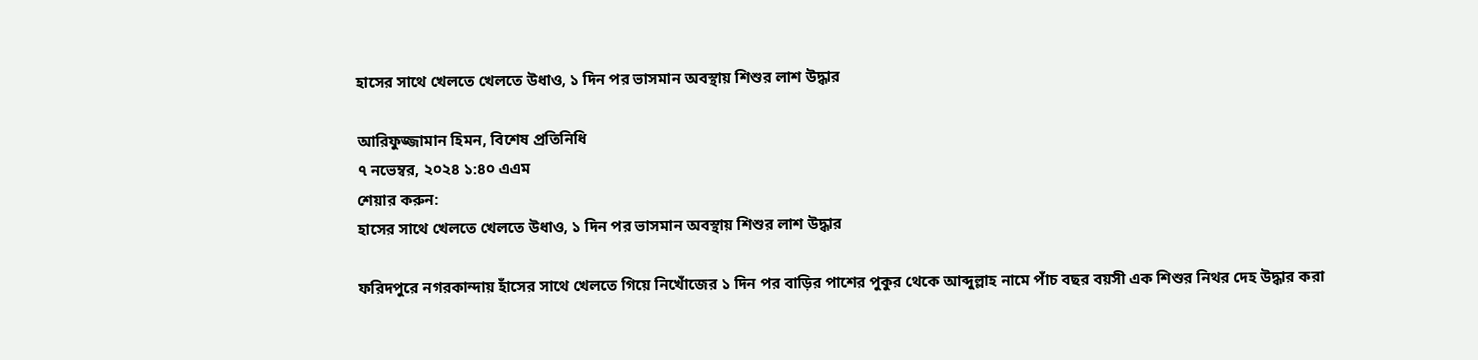হাসের সাথে খেলতে খেলতে উধাও, ১ দিন পর ভাসমান অবস্থায় শিশুর লাশ উদ্ধার

আরিফুজ্জামান হিমন, বিশেষ প্রতিনিধি
৭ নভেম্বর, ২০২৪ ১:৪০ এএম
শেয়ার করুন:
হাসের সাথে খেলতে খেলতে উধাও, ১ দিন পর ভাসমান অবস্থায় শিশুর লাশ উদ্ধার

ফরিদপুরে নগরকান্দায় হাঁসের সাথে খেলতে গিয়ে নিখোঁজের ১ দিন পর বাড়ির পাশের পুকুর থেকে আব্দুল্লাহ নামে পাঁচ বছর বয়সী এক শিশুর নিথর দেহ উদ্ধার করা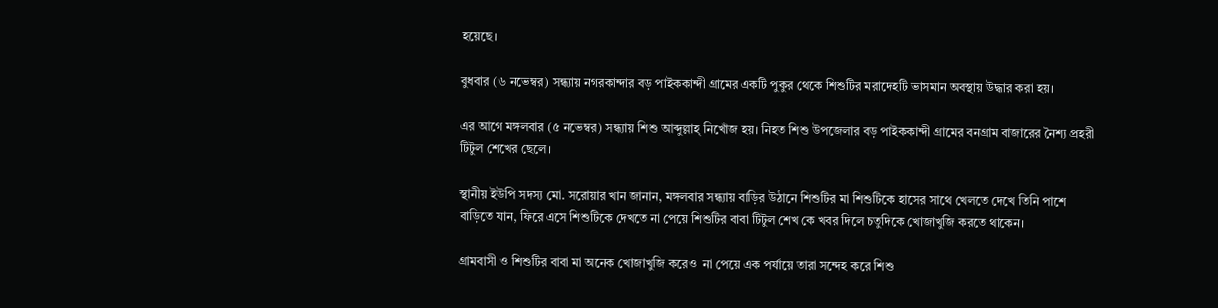হয়েছে।

বুধবার (৬ নভেম্বর) সন্ধ্যায় নগরকান্দার বড় পাইককান্দী গ্রামের একটি পুকুর থেকে শিশুটির মরাদেহটি ভাসমান অবস্থায় উদ্ধার করা হয়।

এর আগে মঙ্গলবার (৫ নভেম্বর) সন্ধ্যায় শিশু আব্দুল্লাহ্ নিখোঁজ হয়। নিহত শিশু উপজেলার বড় পাইককান্দী গ্রামের বনগ্রাম বাজারের নৈশ্য প্রহরী টিটুল শেখের ছেলে।

স্থানীয় ইউপি সদস্য মো. সরোয়ার খান জানান, মঙ্গলবার সন্ধ্যায় বাড়ির উঠানে শিশুটির মা শিশুটিকে হাসের সাথে খেলতে দেখে তিনি পাশে বাড়িতে যান, ফিরে এসে শিশুটিকে দেখতে না পেয়ে শিশুটির বাবা টিটুল শেখ কে খবর দিলে চতুদিকে খোজাখুজি করতে থাকেন।

গ্রামবাসী ও শিশুটির বাবা মা অনেক খোজাখুজি করেও  না পেয়ে এক পর্যায়ে তারা সন্দেহ করে শিশু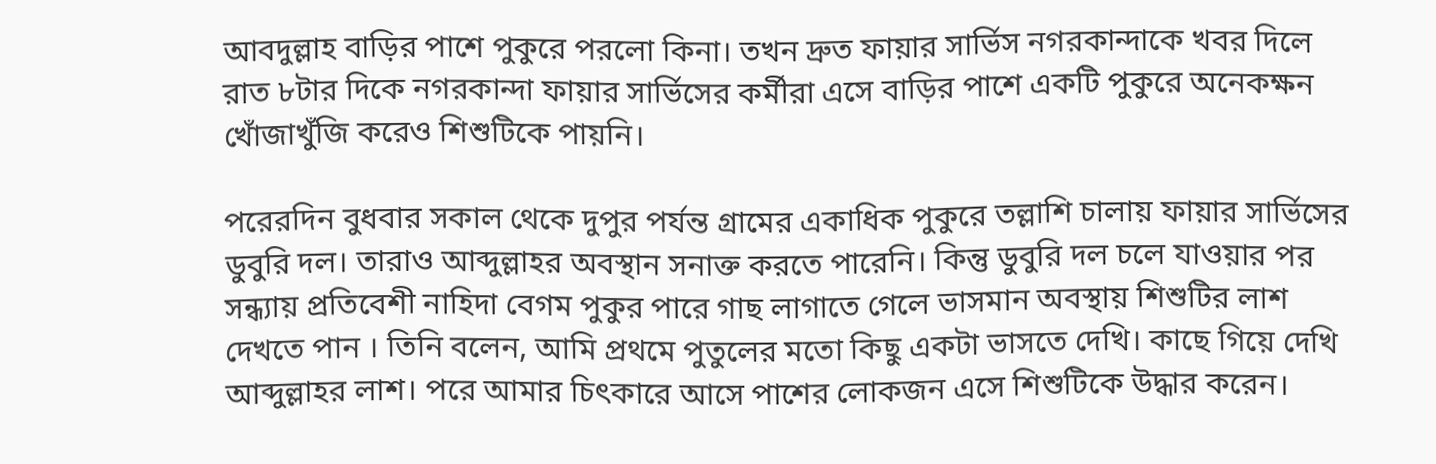আবদুল্লাহ বাড়ির পাশে পুকুরে পরলো কিনা। তখন দ্রুত ফায়ার সার্ভিস নগরকান্দাকে খবর দিলে রাত ৮টার দিকে নগরকান্দা ফায়ার সার্ভিসের কর্মীরা এসে বাড়ির পাশে একটি পুকুরে অনেকক্ষন খোঁজাখুঁজি করেও শিশুটিকে পায়নি।

পরেরদিন বুধবার সকাল থেকে দুপুর পর্যন্ত গ্রামের একাধিক পুকুরে তল্লাশি চালায় ফায়ার সার্ভিসের ডুবুরি দল। তারাও আব্দুল্লাহর অবস্থান সনাক্ত করতে পারেনি। কিন্তু ডুবুরি দল চলে যাওয়ার পর সন্ধ্যায় প্রতিবেশী নাহিদা বেগম পুকুর পারে গাছ লাগাতে গেলে ভাসমান অবস্থায় শিশুটির লাশ দেখতে পান । তিনি বলেন, আমি প্রথমে পুতুলের মতো কিছু একটা ভাসতে দেখি। কাছে গিয়ে দেখি আব্দুল্লাহর লাশ। পরে আমার চিৎকারে আসে পাশের লোকজন এসে শিশুটিকে উদ্ধার করেন।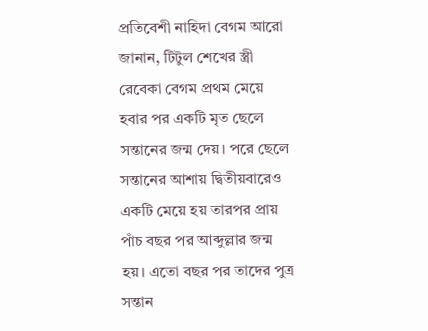প্রতিবেশী নাহিদা বেগম আরো জানান, টিটুল শেখের স্ত্রী রেবেকা বেগম প্রথম মেয়ে হবার পর একটি মৃত ছেলে সন্তানের জন্ম দেয়। পরে ছেলে সন্তানের আশায় দ্বিতীয়বারেও একটি মেয়ে হয় তারপর প্রায় পাঁচ বছর পর আব্দুল্লার জন্ম হয়। এতো বছর পর তাদের পুত্র সন্তান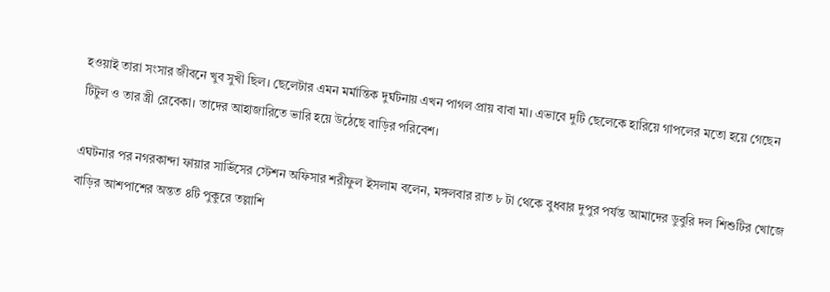হওয়াই তারা সংসার জীবনে খুব সুখী ছিল। ছেলেটার এমন মর্মান্তিক দুর্ঘটনায় এখন পাগল প্রায় বাবা মা। এভাবে দুটি ছেলেকে হারিয়ে গাপলের মতো হয়ে গেছেন টিটুল ও তার স্ত্রী রেবেকা। তাদের আহাজারিতে ভারি হয়ে উঠেছে বাড়ির পরিবেশ।

এঘটনার পর নগরকান্দা ফায়ার সার্ভিসের স্টেশন অফিসার শরীফুল ইসলাম বলেন, মঙ্গলবার রাত ৮ টা থেকে বুধবার দুপুর পর্যন্ত আমাদের ডুবুরি দল শিশুটির খোজে বাড়ির আশপাশের অন্তত ৪টি পুকুরে তল্লাশি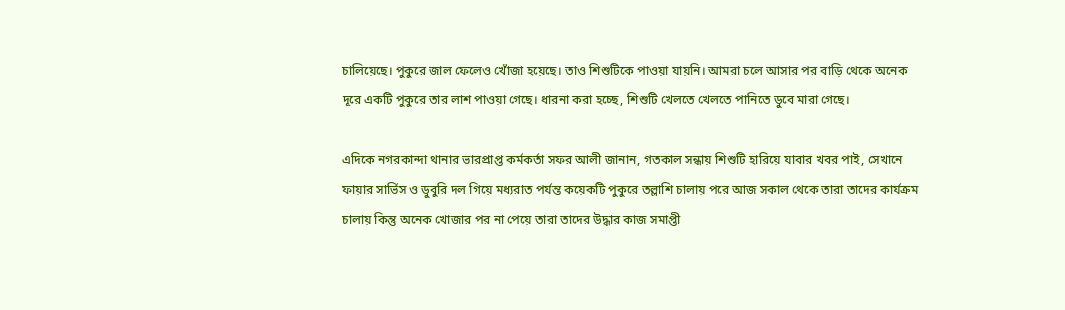চালিয়েছে। পুকুরে জাল ফেলেও খোঁজা হয়েছে। তাও শিশুটিকে পাওয়া যায়নি। আমরা চলে আসার পর বাড়ি থেকে অনেক দূরে একটি পুকুরে তার লাশ পাওয়া গেছে। ধারনা করা হচ্ছে, শিশুটি খেলতে খেলতে পানিতে ডুবে মারা গেছে।

এদিকে নগরকান্দা থানার ভারপ্রাপ্ত কর্মকর্তা সফর আলী জানান, গতকাল সন্ধায় শিশুটি হারিয়ে যাবার খবর পাই, সেখানে ফায়ার সার্ভিস ও ডুবুরি দল গিয়ে মধ্যরাত পর্যন্ত কয়েকটি পুকুরে তল্লাশি চালায় পরে আজ সকাল থেকে তারা তাদের কার্যক্রম চালায় কিন্তু অনেক খোজার পর না পেয়ে তারা তাদের উদ্ধার কাজ সমাপ্তী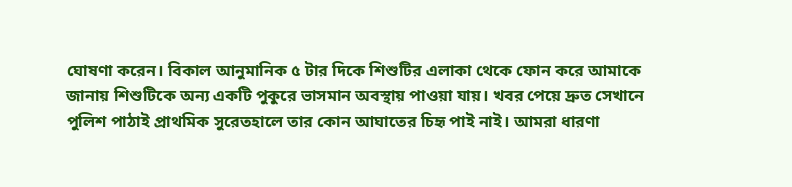ঘোষণা করেন। বিকাল আনুমানিক ৫ টার দিকে শিশুটির এলাকা থেকে ফোন করে আমাকে জানায় শিশুটিকে অন্য একটি পুকুরে ভাসমান অবস্থায় পাওয়া যায়। খবর পেয়ে দ্রুত সেখানে পুলিশ পাঠাই প্রাথমিক সুরেতহালে তার কোন আঘাতের চিহৃ পাই নাই। আমরা ধারণা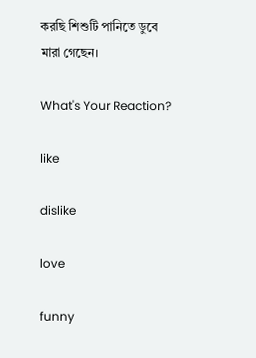করছি শিশুটি পানিতে ডুবে মারা গেছেন।

What's Your Reaction?

like

dislike

love

funny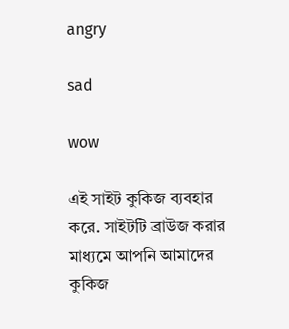angry

sad

wow

এই সাইট কুকিজ ব্যবহার করে. সাইটটি ব্রাউজ করার মাধ্যমে আপনি আমাদের কুকিজ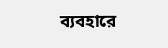ব্যবহারে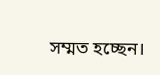সম্মত হচ্ছেন।